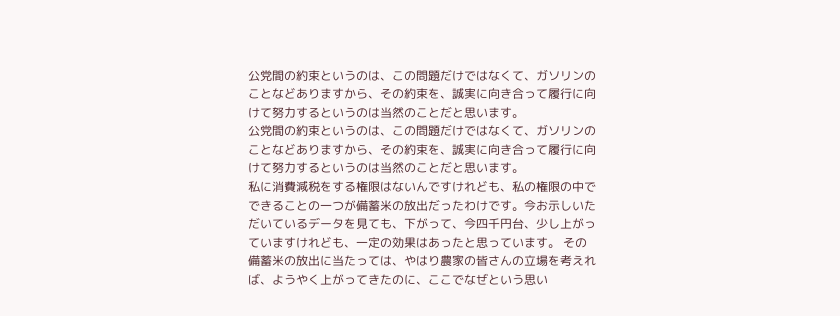公党間の約束というのは、この問題だけではなくて、ガソリンのことなどありますから、その約束を、誠実に向き合って履行に向けて努力するというのは当然のことだと思います。
公党間の約束というのは、この問題だけではなくて、ガソリンのことなどありますから、その約束を、誠実に向き合って履行に向けて努力するというのは当然のことだと思います。
私に消費減税をする権限はないんですけれども、私の権限の中でできることの一つが備蓄米の放出だったわけです。今お示しいただいているデータを見ても、下がって、今四千円台、少し上がっていますけれども、一定の効果はあったと思っています。 その備蓄米の放出に当たっては、やはり農家の皆さんの立場を考えれば、ようやく上がってきたのに、ここでなぜという思い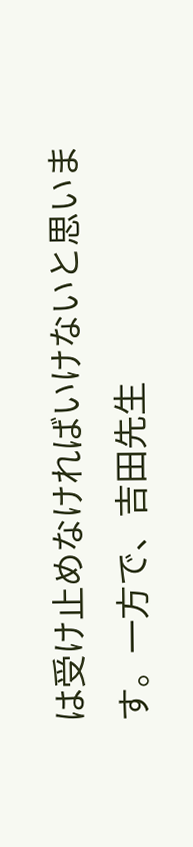は受け止めなければいけないと思います。一方で、吉田先生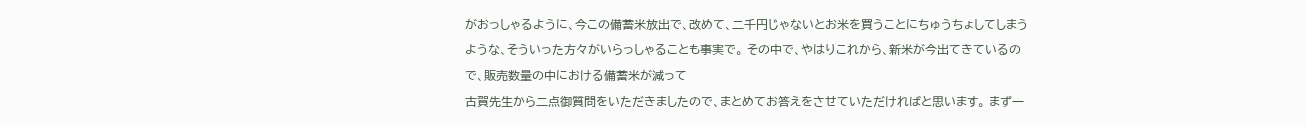がおっしゃるように、今この備蓄米放出で、改めて、二千円じゃないとお米を買うことにちゅうちょしてしまうような、そういった方々がいらっしゃることも事実で。 その中で、やはりこれから、新米が今出てきているので、販売数量の中における備蓄米が減って
古賀先生から二点御質問をいただきましたので、まとめてお答えをさせていただければと思います。 まず一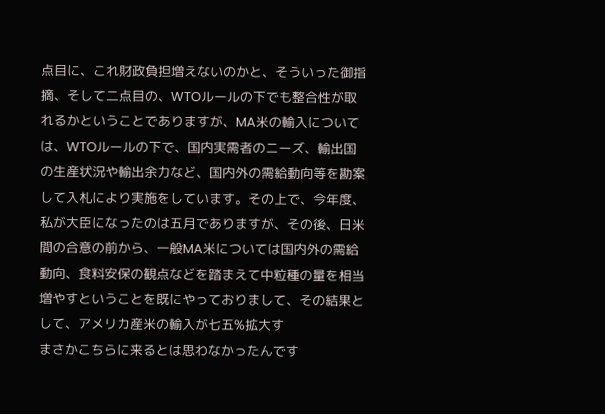点目に、これ財政負担増えないのかと、そういった御指摘、そして二点目の、WTOルールの下でも整合性が取れるかということでありますが、MA米の輸入については、WTOルールの下で、国内実需者のニーズ、輸出国の生産状況や輸出余力など、国内外の需給動向等を勘案して入札により実施をしています。その上で、今年度、私が大臣になったのは五月でありますが、その後、日米間の合意の前から、一般MA米については国内外の需給動向、食料安保の観点などを踏まえて中粒種の量を相当増やすということを既にやっておりまして、その結果として、アメリカ産米の輸入が七五%拡大す
まさかこちらに来るとは思わなかったんです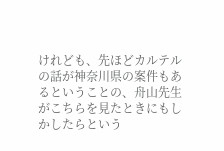けれども、先ほどカルテルの話が神奈川県の案件もあるということの、舟山先生がこちらを見たときにもしかしたらという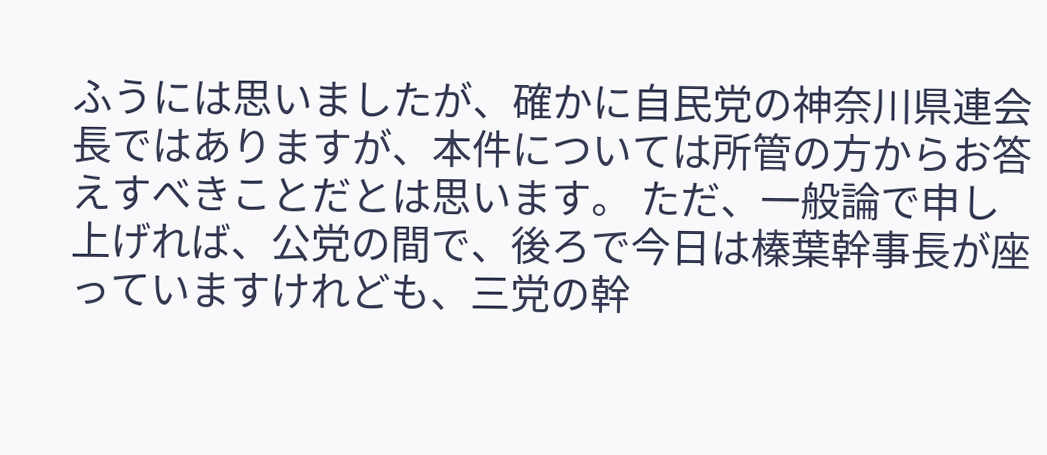ふうには思いましたが、確かに自民党の神奈川県連会長ではありますが、本件については所管の方からお答えすべきことだとは思います。 ただ、一般論で申し上げれば、公党の間で、後ろで今日は榛葉幹事長が座っていますけれども、三党の幹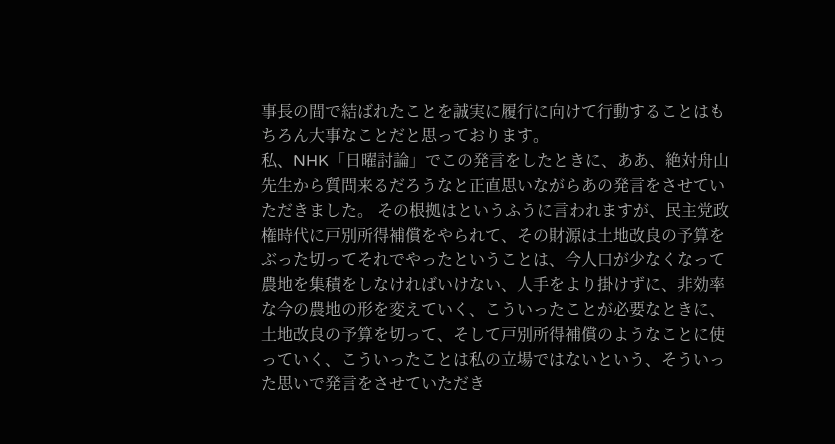事長の間で結ばれたことを誠実に履行に向けて行動することはもちろん大事なことだと思っております。
私、NHK「日曜討論」でこの発言をしたときに、ああ、絶対舟山先生から質問来るだろうなと正直思いながらあの発言をさせていただきました。 その根拠はというふうに言われますが、民主党政権時代に戸別所得補償をやられて、その財源は土地改良の予算をぶった切ってそれでやったということは、今人口が少なくなって農地を集積をしなければいけない、人手をより掛けずに、非効率な今の農地の形を変えていく、こういったことが必要なときに、土地改良の予算を切って、そして戸別所得補償のようなことに使っていく、こういったことは私の立場ではないという、そういった思いで発言をさせていただき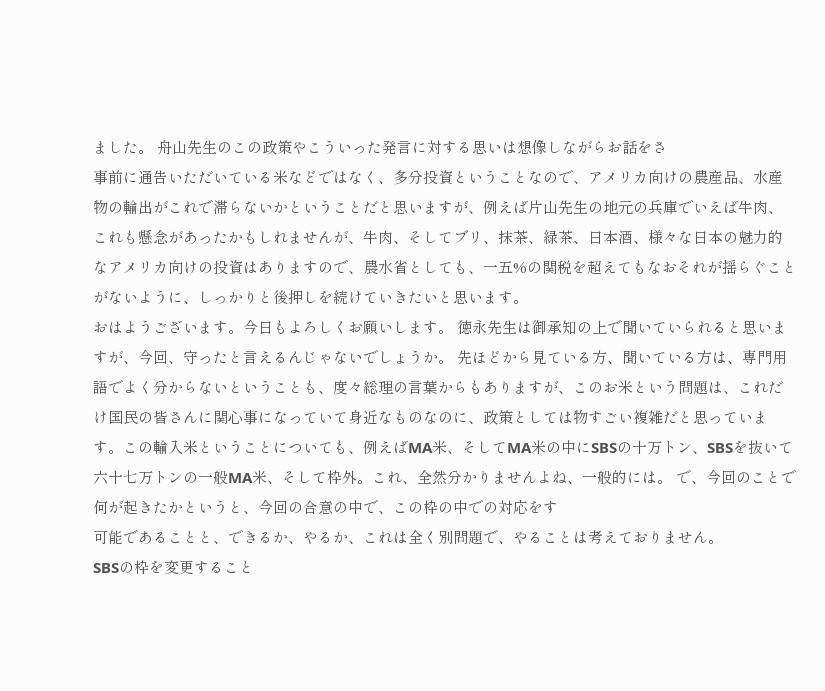ました。 舟山先生のこの政策やこういった発言に対する思いは想像しながらお話をさ
事前に通告いただいている米などではなく、多分投資ということなので、アメリカ向けの農産品、水産物の輸出がこれで滞らないかということだと思いますが、例えば片山先生の地元の兵庫でいえば牛肉、これも懸念があったかもしれませんが、牛肉、そしてブリ、抹茶、緑茶、日本酒、様々な日本の魅力的なアメリカ向けの投資はありますので、農水省としても、一五%の関税を超えてもなおそれが揺らぐことがないように、しっかりと後押しを続けていきたいと思います。
おはようございます。今日もよろしくお願いします。 徳永先生は御承知の上で聞いていられると思いますが、今回、守ったと言えるんじゃないでしょうか。 先ほどから見ている方、聞いている方は、専門用語でよく分からないということも、度々総理の言葉からもありますが、このお米という問題は、これだけ国民の皆さんに関心事になっていて身近なものなのに、政策としては物すごい複雑だと思っています。この輸入米ということについても、例えばMA米、そしてMA米の中にSBSの十万トン、SBSを抜いて六十七万トンの一般MA米、そして枠外。これ、全然分かりませんよね、一般的には。 で、今回のことで何が起きたかというと、今回の合意の中で、この枠の中での対応をす
可能であることと、できるか、やるか、これは全く別問題で、やることは考えておりません。
SBSの枠を変更すること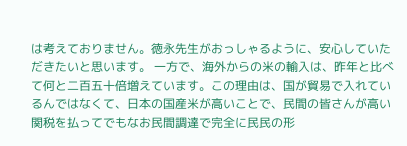は考えておりません。徳永先生がおっしゃるように、安心していただきたいと思います。 一方で、海外からの米の輸入は、昨年と比べて何と二百五十倍増えています。この理由は、国が貿易で入れているんではなくて、日本の国産米が高いことで、民間の皆さんが高い関税を払ってでもなお民間調達で完全に民民の形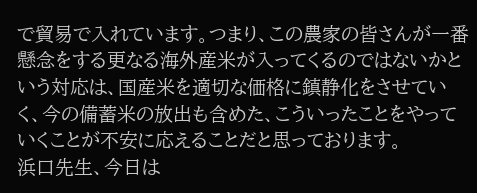で貿易で入れています。つまり、この農家の皆さんが一番懸念をする更なる海外産米が入ってくるのではないかという対応は、国産米を適切な価格に鎮静化をさせていく、今の備蓄米の放出も含めた、こういったことをやっていくことが不安に応えることだと思っております。
浜口先生、今日は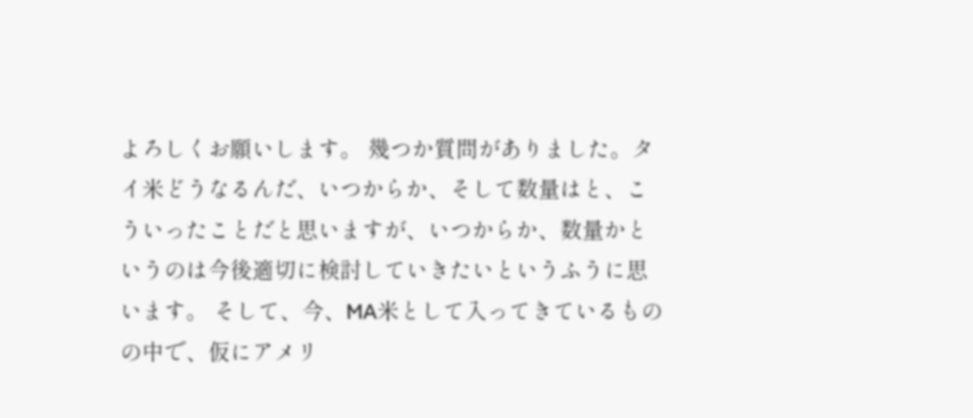よろしくお願いします。 幾つか質問がありました。タイ米どうなるんだ、いつからか、そして数量はと、こういったことだと思いますが、いつからか、数量かというのは今後適切に検討していきたいというふうに思います。 そして、今、MA米として入ってきているものの中で、仮にアメリ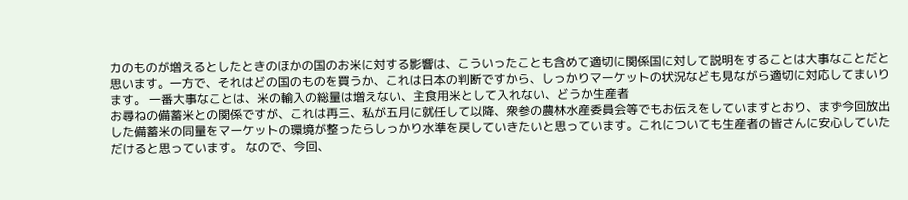カのものが増えるとしたときのほかの国のお米に対する影響は、こういったことも含めて適切に関係国に対して説明をすることは大事なことだと思います。一方で、それはどの国のものを買うか、これは日本の判断ですから、しっかりマーケットの状況なども見ながら適切に対応してまいります。 一番大事なことは、米の輸入の総量は増えない、主食用米として入れない、どうか生産者
お尋ねの備蓄米との関係ですが、これは再三、私が五月に就任して以降、衆参の農林水産委員会等でもお伝えをしていますとおり、まず今回放出した備蓄米の同量をマーケットの環境が整ったらしっかり水準を戻していきたいと思っています。これについても生産者の皆さんに安心していただけると思っています。 なので、今回、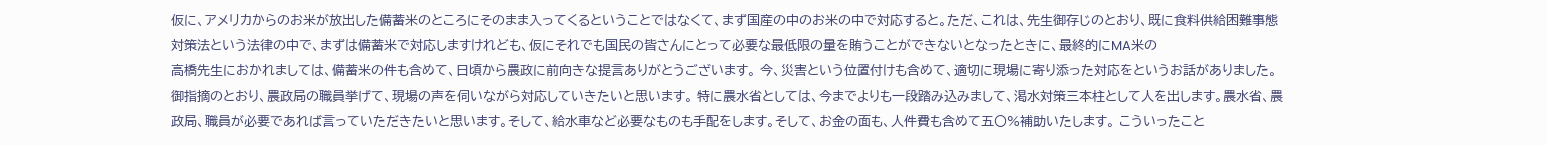仮に、アメリカからのお米が放出した備蓄米のところにそのまま入ってくるということではなくて、まず国産の中のお米の中で対応すると。ただ、これは、先生御存じのとおり、既に食料供給困難事態対策法という法律の中で、まずは備蓄米で対応しますけれども、仮にそれでも国民の皆さんにとって必要な最低限の量を賄うことができないとなったときに、最終的にMA米の
高橋先生におかれましては、備蓄米の件も含めて、日頃から農政に前向きな提言ありがとうございます。 今、災害という位置付けも含めて、適切に現場に寄り添った対応をというお話がありました。御指摘のとおり、農政局の職員挙げて、現場の声を伺いながら対応していきたいと思います。 特に農水省としては、今までよりも一段踏み込みまして、渇水対策三本柱として人を出します。農水省、農政局、職員が必要であれば言っていただきたいと思います。そして、給水車など必要なものも手配をします。そして、お金の面も、人件費も含めて五〇%補助いたします。 こういったこと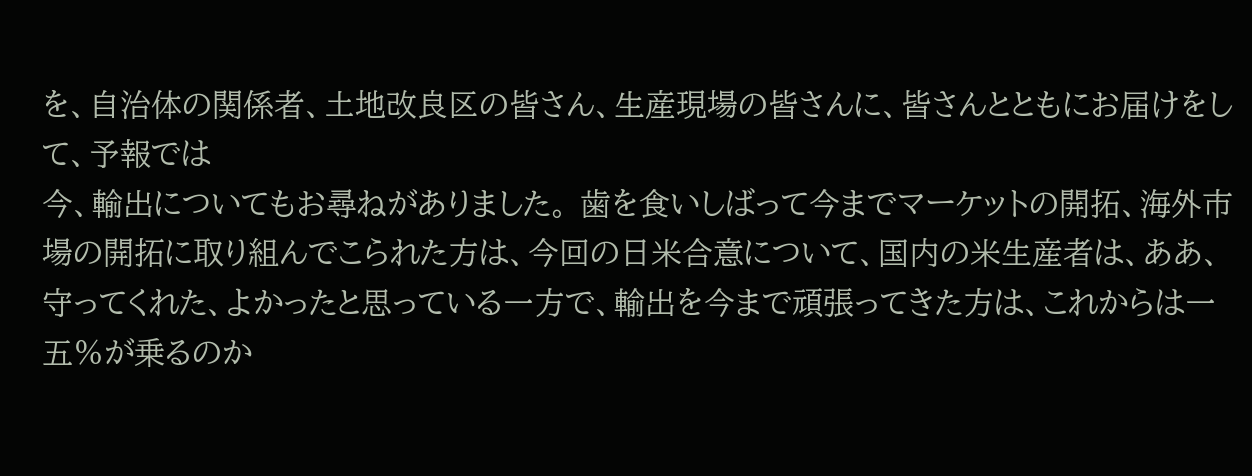を、自治体の関係者、土地改良区の皆さん、生産現場の皆さんに、皆さんとともにお届けをして、予報では
今、輸出についてもお尋ねがありました。 歯を食いしばって今までマーケットの開拓、海外市場の開拓に取り組んでこられた方は、今回の日米合意について、国内の米生産者は、ああ、守ってくれた、よかったと思っている一方で、輸出を今まで頑張ってきた方は、これからは一五%が乗るのか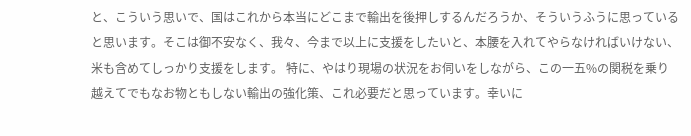と、こういう思いで、国はこれから本当にどこまで輸出を後押しするんだろうか、そういうふうに思っていると思います。そこは御不安なく、我々、今まで以上に支援をしたいと、本腰を入れてやらなければいけない、米も含めてしっかり支援をします。 特に、やはり現場の状況をお伺いをしながら、この一五%の関税を乗り越えてでもなお物ともしない輸出の強化策、これ必要だと思っています。幸いに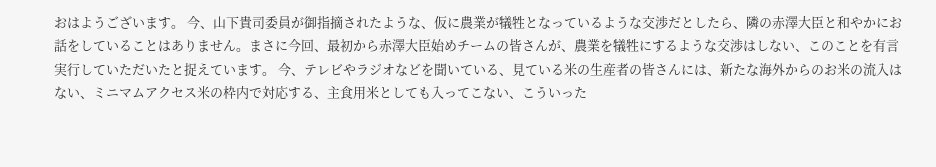おはようございます。 今、山下貴司委員が御指摘されたような、仮に農業が犠牲となっているような交渉だとしたら、隣の赤澤大臣と和やかにお話をしていることはありません。まさに今回、最初から赤澤大臣始めチームの皆さんが、農業を犠牲にするような交渉はしない、このことを有言実行していただいたと捉えています。 今、テレビやラジオなどを聞いている、見ている米の生産者の皆さんには、新たな海外からのお米の流入はない、ミニマムアクセス米の枠内で対応する、主食用米としても入ってこない、こういった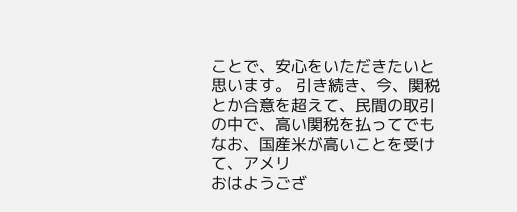ことで、安心をいただきたいと思います。 引き続き、今、関税とか合意を超えて、民間の取引の中で、高い関税を払ってでもなお、国産米が高いことを受けて、アメリ
おはようござ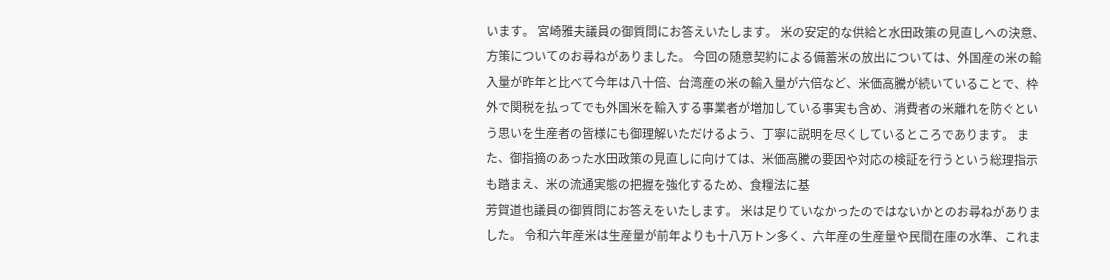います。 宮崎雅夫議員の御質問にお答えいたします。 米の安定的な供給と水田政策の見直しへの決意、方策についてのお尋ねがありました。 今回の随意契約による備蓄米の放出については、外国産の米の輸入量が昨年と比べて今年は八十倍、台湾産の米の輸入量が六倍など、米価高騰が続いていることで、枠外で関税を払ってでも外国米を輸入する事業者が増加している事実も含め、消費者の米離れを防ぐという思いを生産者の皆様にも御理解いただけるよう、丁寧に説明を尽くしているところであります。 また、御指摘のあった水田政策の見直しに向けては、米価高騰の要因や対応の検証を行うという総理指示も踏まえ、米の流通実態の把握を強化するため、食糧法に基
芳賀道也議員の御質問にお答えをいたします。 米は足りていなかったのではないかとのお尋ねがありました。 令和六年産米は生産量が前年よりも十八万トン多く、六年産の生産量や民間在庫の水準、これま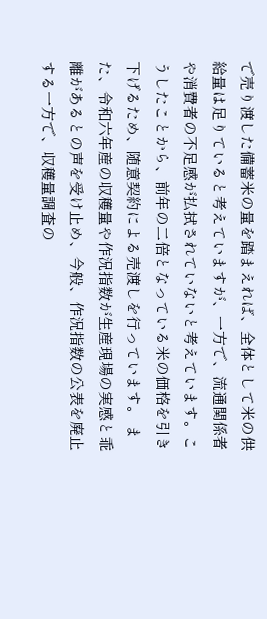で売り渡した備蓄米の量を踏まえれば、全体として米の供給量は足りていると考えていますが、一方で、流通関係者や消費者の不足感が払拭されていないと考えています。こうしたことから、前年の二倍となっている米の価格を引き下げるため、随意契約による売渡しを行っています。 また、令和六年産の収穫量や作況指数が生産現場の実感と乖離があるとの声を受け止め、今般、作況指数の公表を廃止する一方で、収穫量調査の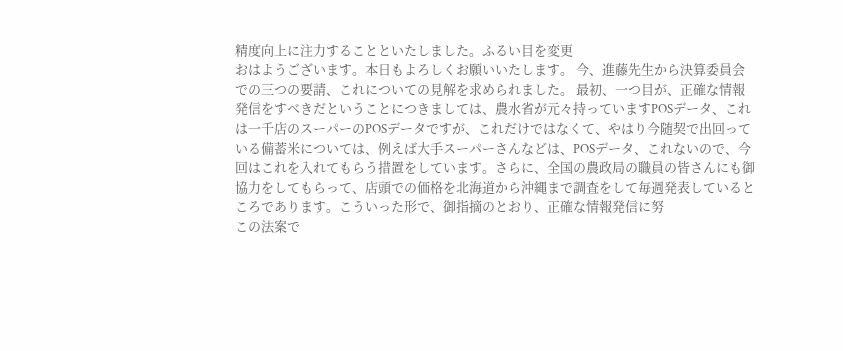精度向上に注力することといたしました。ふるい目を変更
おはようございます。本日もよろしくお願いいたします。 今、進藤先生から決算委員会での三つの要請、これについての見解を求められました。 最初、一つ目が、正確な情報発信をすべきだということにつきましては、農水省が元々持っていますPOSデータ、これは一千店のスーパーのPOSデータですが、これだけではなくて、やはり今随契で出回っている備蓄米については、例えば大手スーパーさんなどは、POSデータ、これないので、今回はこれを入れてもらう措置をしています。さらに、全国の農政局の職員の皆さんにも御協力をしてもらって、店頭での価格を北海道から沖縄まで調査をして毎週発表しているところであります。こういった形で、御指摘のとおり、正確な情報発信に努
この法案で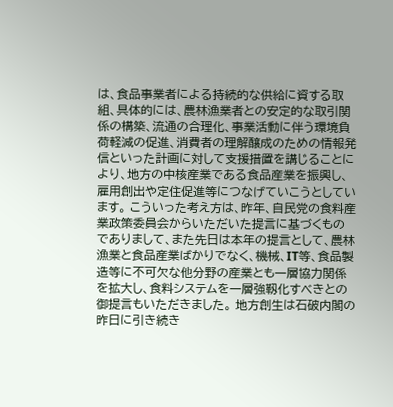は、食品事業者による持続的な供給に資する取組、具体的には、農林漁業者との安定的な取引関係の構築、流通の合理化、事業活動に伴う環境負荷軽減の促進、消費者の理解醸成のための情報発信といった計画に対して支援措置を講じることにより、地方の中核産業である食品産業を振興し、雇用創出や定住促進等につなげていこうとしています。 こういった考え方は、昨年、自民党の食料産業政策委員会からいただいた提言に基づくものでありまして、また先日は本年の提言として、農林漁業と食品産業ばかりでなく、機械、IT等、食品製造等に不可欠な他分野の産業とも一層協力関係を拡大し、食料システムを一層強靱化すべきとの御提言もいただきました。 地方創生は石破内閣の
昨日に引き続き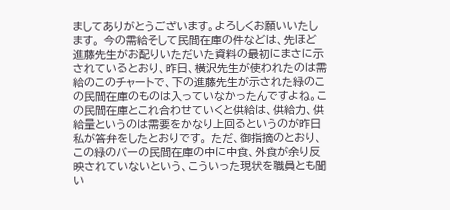ましてありがとうございます。よろしくお願いいたします。 今の需給そして民間在庫の件などは、先ほど進藤先生がお配りいただいた資料の最初にまさに示されているとおり、昨日、横沢先生が使われたのは需給のこのチャートで、下の進藤先生が示された緑のこの民間在庫のものは入っていなかったんですよね。この民間在庫とこれ合わせていくと供給は、供給力、供給量というのは需要をかなり上回るというのが昨日私が答弁をしたとおりです。 ただ、御指摘のとおり、この緑のバーの民間在庫の中に中食、外食が余り反映されていないという、こういった現状を職員とも聞い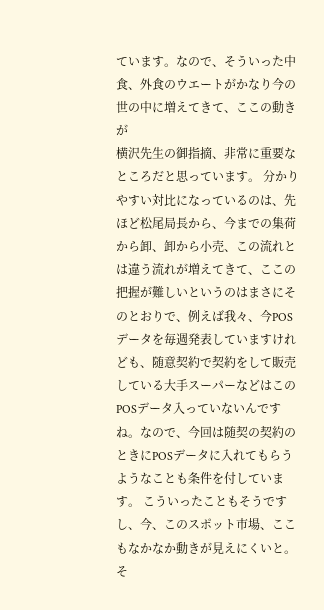ています。なので、そういった中食、外食のウエートがかなり今の世の中に増えてきて、ここの動きが
横沢先生の御指摘、非常に重要なところだと思っています。 分かりやすい対比になっているのは、先ほど松尾局長から、今までの集荷から卸、卸から小売、この流れとは違う流れが増えてきて、ここの把握が難しいというのはまさにそのとおりで、例えば我々、今POSデータを毎週発表していますけれども、随意契約で契約をして販売している大手スーパーなどはこのPOSデータ入っていないんですね。なので、今回は随契の契約のときにPOSデータに入れてもらうようなことも条件を付しています。 こういったこともそうですし、今、このスポット市場、ここもなかなか動きが見えにくいと。そ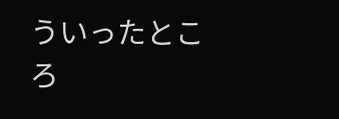ういったところ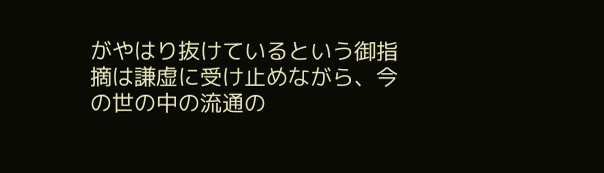がやはり抜けているという御指摘は謙虚に受け止めながら、今の世の中の流通の